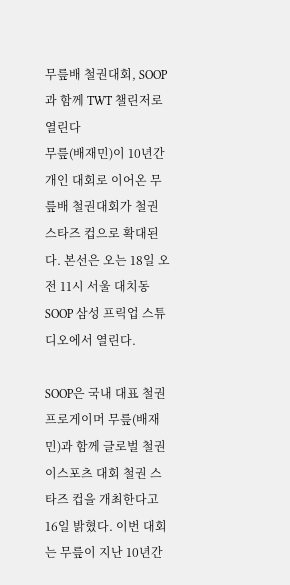무릎배 철권대회, SOOP과 함께 TWT 챌린저로 열린다
무릎(배재민)이 10년간 개인 대회로 이어온 무릎배 철권대회가 철권 스타즈 컵으로 확대된다. 본선은 오는 18일 오전 11시 서울 대치동 SOOP 삼성 프릭업 스튜디오에서 열린다.

SOOP은 국내 대표 철권 프로게이머 무릎(배재민)과 함께 글로벌 철권 이스포츠 대회 철권 스타즈 컵을 개최한다고 16일 밝혔다. 이번 대회는 무릎이 지난 10년간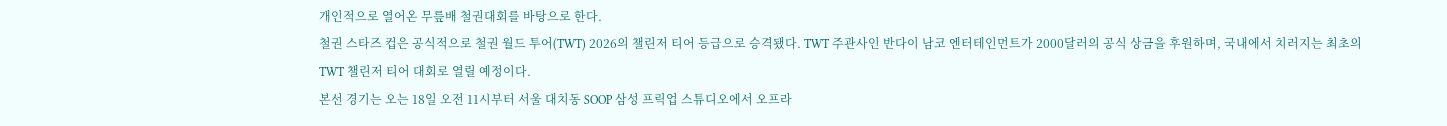개인적으로 열어온 무릎배 철권대회를 바탕으로 한다.
철권 스타즈 컵은 공식적으로 철권 월드 투어(TWT) 2026의 챌린저 티어 등급으로 승격됐다. TWT 주관사인 반다이 남코 엔터테인먼트가 2000달러의 공식 상금을 후원하며, 국내에서 치러지는 최초의 TWT 챌린저 티어 대회로 열릴 예정이다.
본선 경기는 오는 18일 오전 11시부터 서울 대치동 SOOP 삼성 프릭업 스튜디오에서 오프라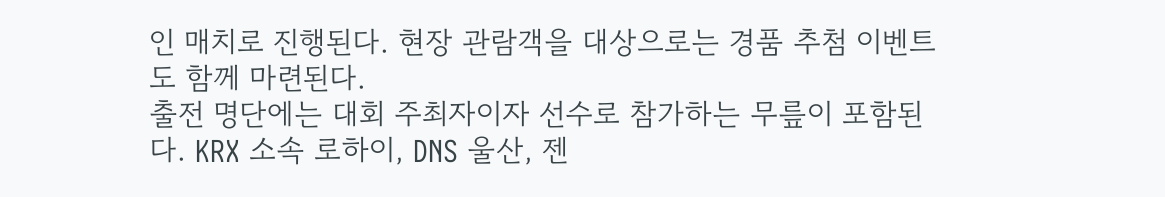인 매치로 진행된다. 현장 관람객을 대상으로는 경품 추첨 이벤트도 함께 마련된다.
출전 명단에는 대회 주최자이자 선수로 참가하는 무릎이 포함된다. KRX 소속 로하이, DNS 울산, 젠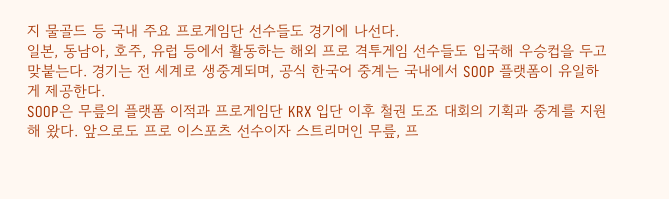지 물골드 등 국내 주요 프로게임단 선수들도 경기에 나선다.
일본, 동남아, 호주, 유럽 등에서 활동하는 해외 프로 격투게임 선수들도 입국해 우승컵을 두고 맞붙는다. 경기는 전 세계로 생중계되며, 공식 한국어 중계는 국내에서 SOOP 플랫폼이 유일하게 제공한다.
SOOP은 무릎의 플랫폼 이적과 프로게임단 KRX 입단 이후 철권 도조 대회의 기획과 중계를 지원해 왔다. 앞으로도 프로 이스포츠 선수이자 스트리머인 무릎, 프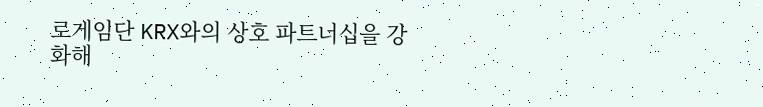로게임단 KRX와의 상호 파트너십을 강화해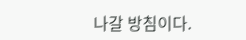나갈 방침이다.